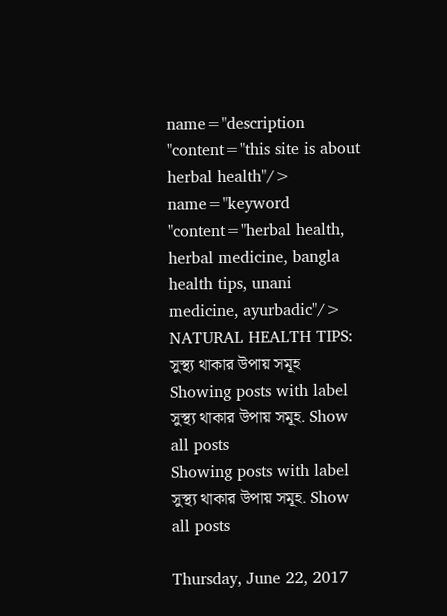name="description "content="this site is about herbal health"/> name="keyword "content="herbal health, herbal medicine, bangla health tips, unani medicine, ayurbadic"/> NATURAL HEALTH TIPS: সুস্থ্য থাকার উপায় সমূহ
Showing posts with label সুস্থ্য থাকার উপায় সমূহ. Show all posts
Showing posts with label সুস্থ্য থাকার উপায় সমূহ. Show all posts

Thursday, June 22, 2017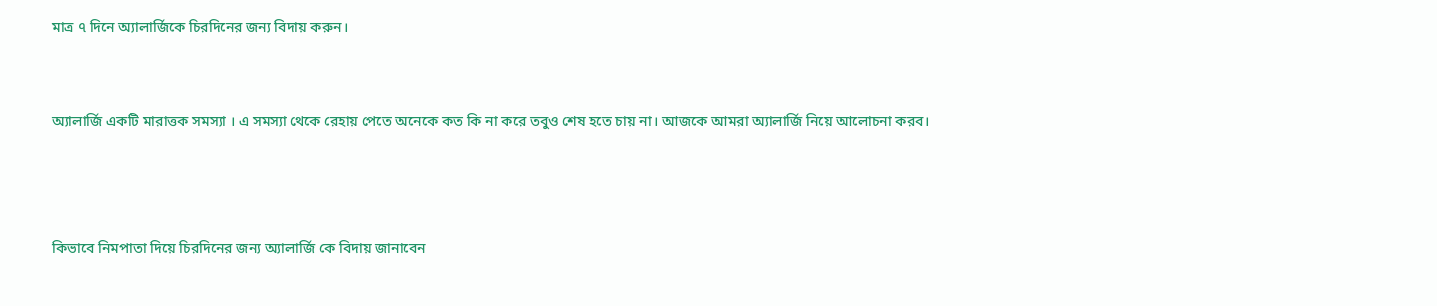মাত্র ৭ দিনে অ্যালার্জিকে চিরদিনের জন্য বিদায় করুন।


অ্যালার্জি একটি মারাত্তক সমস্যা । এ সমস্যা থেকে রেহায় পেতে অনেকে কত কি না করে তবুও শেষ হতে চায় না। আজকে আমরা অ্যালার্জি নিয়ে আলোচনা করব।



কিভাবে নিমপাতা দিয়ে চিরদিনের জন্য অ্যালার্জি কে বিদায় জানাবেন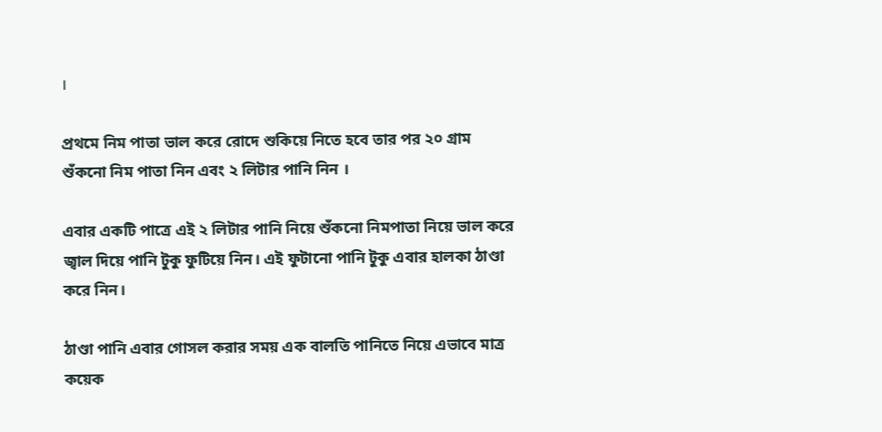।

প্রথমে নিম পাতা ভাল করে রোদে শুকিয়ে নিতে হবে তার পর ২০ গ্রাম শুঁকনো নিম পাতা নিন এবং ২ লিটার পানি নিন ।

এবার একটি পাত্রে এই ২ লিটার পানি নিয়ে শুঁকনো নিমপাতা নিয়ে ভাল করে জ্বাল দিয়ে পানি টুকু ফুটিয়ে নিন। এই ফুটানো পানি টুকু এবার হালকা ঠাণ্ডা করে নিন।

ঠাণ্ডা পানি এবার গোসল করার সময় এক বালতি পানিতে নিয়ে এভাবে মাত্র কয়েক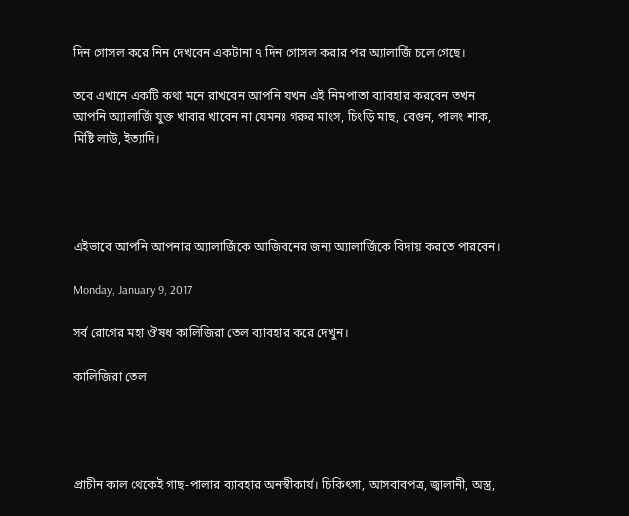দিন গোসল করে নিন দেখবেন একটানা ৭ দিন গোসল করার পর অ্যালার্জি চলে গেছে।

তবে এখানে একটি কথা মনে রাখবেন আপনি যখন এই নিমপাতা ব্যাবহার করবেন তখন আপনি অ্যালার্জি যুক্ত খাবার খাবেন না যেমনঃ গরুর মাংস, চিংড়ি মাছ, বেগুন, পালং শাক, মিষ্টি লাউ, ইত্যাদি।




এইভাবে আপনি আপনার অ্যালার্জিকে আজিবনের জন্য অ্যালার্জিকে বিদায় করতে পারবেন।

Monday, January 9, 2017

সর্ব রোগের মহা ঔষধ কালিজিরা তেল ব্যাবহার করে দেখুন।

কালিজিরা তেল




প্রাচীন কাল থেকেই গাছ-পালার ব্যাবহার অনস্বীকার্য। চিকিৎসা, আসবাবপত্র, জ্বালানী, অস্ত্র,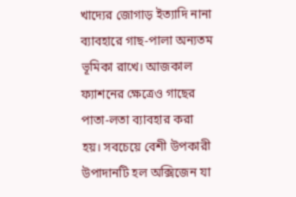খাদ্যের জোগাড় ইত্যাদি নানা ব্যাবহারে গাছ-পালা অন্যতম ভূমিকা রাখে। আজকাল ফ্যাশনের ক্ষেত্রেও গাছের পাতা-লতা ব্যাবহার করা হয়। সবচেয়ে বেশী উপকারী উপাদানটি হল অক্সিজেন যা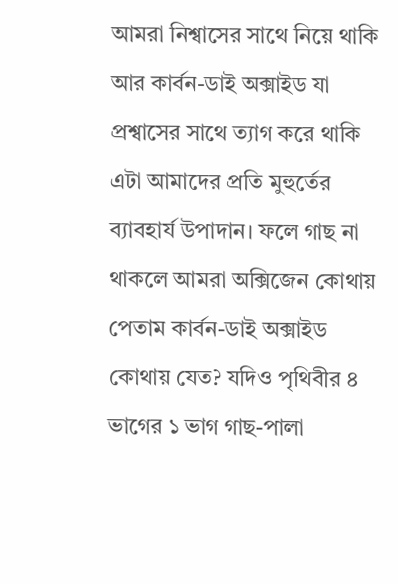আমরা নিশ্বাসের সাথে নিয়ে থাকি আর কার্বন-ডাই অক্সাইড যা প্রশ্বাসের সাথে ত্যাগ করে থাকি এটা আমাদের প্রতি মুহুর্তের ব্যাবহার্য উপাদান। ফলে গাছ না থাকলে আমরা অক্সিজেন কোথায় পেতাম কার্বন-ডাই অক্সাইড কোথায় যেত? যদিও পৃথিবীর ৪ ভাগের ১ ভাগ গাছ-পালা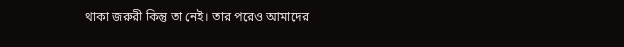থাকা জরুরী কিন্তু তা নেই। তার পরেও আমাদের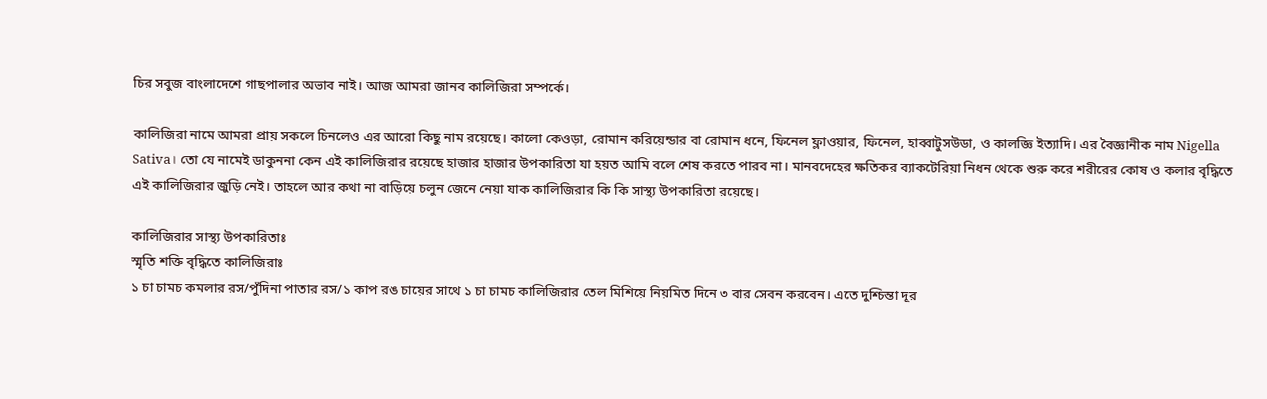চির সবুজ বাংলাদেশে গাছপালার অভাব নাই। আজ আমরা জানব কালিজিরা সম্পর্কে।

কালিজিরা নামে আমরা প্রায় সকলে চিনলেও এর আরো কিছু নাম রয়েছে। কালো কেওড়া, রোমান করিয়েন্ডার বা রোমান ধনে, ফিনেল ফ্লাওয়ার, ফিনেল, হাব্বাটুসউডা, ও কালজ্ঞি ইত্যাদি। এর বৈজ্ঞানীক নাম Nigella Sativa। তো যে নামেই ডাকুননা কেন এই কালিজিরার রয়েছে হাজার হাজার উপকারিতা যা হয়ত আমি বলে শেষ করতে পারব না। মানবদেহের ক্ষতিকর ব্যাকটেরিয়া নিধন থেকে শুরু করে শরীরের কোষ ও কলার বৃদ্ধিতে এই কালিজিরার জুড়ি নেই। তাহলে আর কথা না বাড়িয়ে চলুন জেনে নেয়া যাক কালিজিরার কি কি সাস্থ্য উপকারিতা রয়েছে।

কালিজিরার সাস্থ্য উপকারিতাঃ
স্মৃতি শক্তি বৃদ্ধিতে কালিজিরাঃ
১ চা চামচ কমলার রস/পুঁদিনা পাতার রস/১ কাপ রঙ চায়ের সাথে ১ চা চামচ কালিজিরার তেল মিশিয়ে নিয়মিত দিনে ৩ বার সেবন করবেন। এতে দুশ্চিন্তা দূর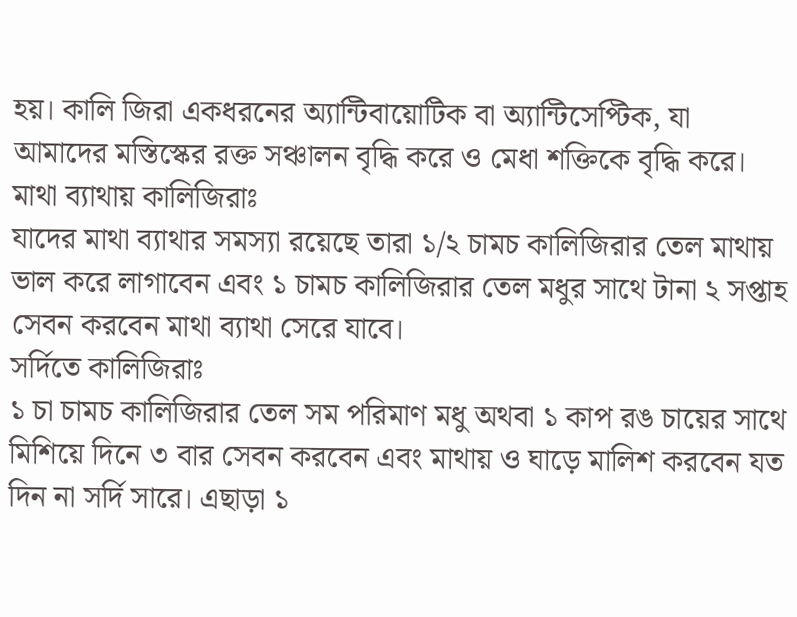হয়। কালি জিরা একধরনের অ্যান্টিবায়োটিক বা অ্যান্টিসেপ্টিক, যা আমাদের মস্তিস্কের রক্ত সঞ্চালন বৃদ্ধি করে ও মেধা শক্তিকে বৃদ্ধি করে।
মাথা ব্যাথায় কালিজিরাঃ
যাদের মাথা ব্যাথার সমস্যা রয়েছে তারা ১/২ চামচ কালিজিরার তেল মাথায় ভাল করে লাগাবেন এবং ১ চামচ কালিজিরার তেল মধুর সাথে টানা ২ সপ্তাহ সেবন করবেন মাথা ব্যাথা সেরে যাবে।
সর্দিতে কালিজিরাঃ
১ চা চামচ কালিজিরার তেল সম পরিমাণ মধু অথবা ১ কাপ রঙ চায়ের সাথে মিশিয়ে দিনে ৩ বার সেবন করবেন এবং মাথায় ও ঘাড়ে মালিশ করবেন যত দিন না সর্দি সারে। এছাড়া ১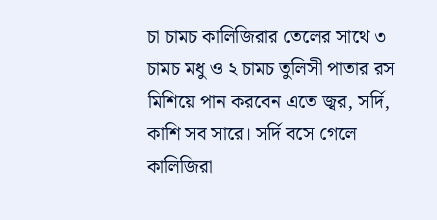চা চামচ কালিজিরার তেলের সাথে ৩ চামচ মধু ও ২ চামচ তুলিসী পাতার রস মিশিয়ে পান করবেন এতে জ্বর, সর্দি, কাশি সব সারে। সর্দি বসে গেলে কালিজিরা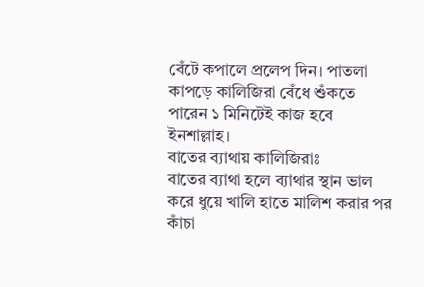বেঁটে কপালে প্রলেপ দিন। পাতলা কাপড়ে কালিজিরা বেঁধে শুঁকতে পারেন ১ মিনিটেই কাজ হবে ইনশাল্লাহ।
বাতের ব্যাথায় কালিজিরাঃ
বাতের ব্যাথা হলে ব্যাথার স্থান ভাল করে ধুয়ে খালি হাতে মালিশ করার পর কাঁচা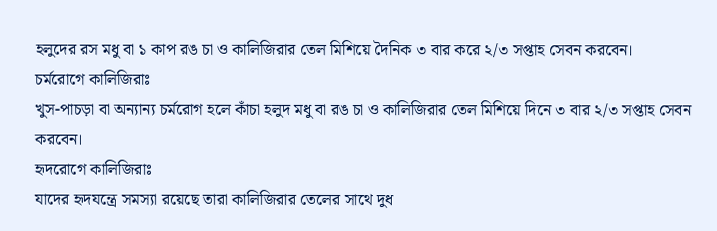হলুদের রস মধু বা ১ কাপ রঙ চা ও কালিজিরার তেল মিশিয়ে দৈনিক ৩ বার করে ২/৩ সপ্তাহ সেবন করবেন।
চর্মরোগে কালিজিরাঃ
খুস-পাচড়া বা অন্যান্য চর্মরোগ হলে কাঁচা হলুদ মধু বা রঙ চা ও কালিজিরার তেল মিশিয়ে দিনে ৩ বার ২/৩ সপ্তাহ সেবন করবেন।
হৃদরোগে কালিজিরাঃ
যাদের হৃদযন্ত্রে সমস্যা রয়েছে তারা কালিজিরার তেলের সাথে দুধ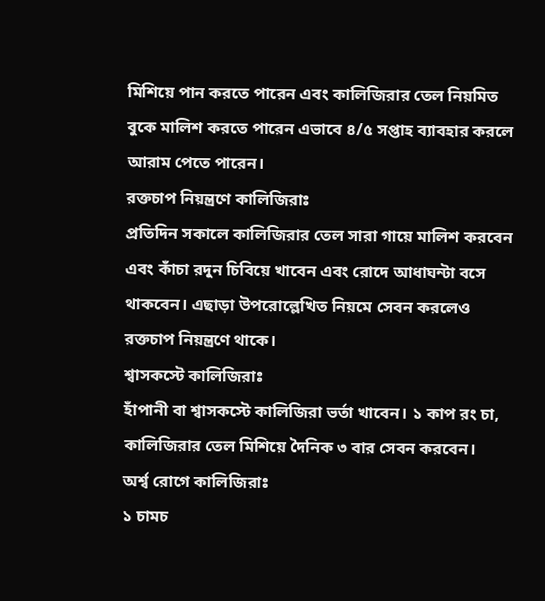মিশিয়ে পান করতে পারেন এবং কালিজিরার তেল নিয়মিত বুকে মালিশ করতে পারেন এভাবে ৪/৫ সপ্তাহ ব্যাবহার করলে আরাম পেতে পারেন।
রক্তচাপ নিয়ন্ত্রণে কালিজিরাঃ
প্রতিদিন সকালে কালিজিরার তেল সারা গায়ে মালিশ করবেন এবং কাঁচা রদুন চিবিয়ে খাবেন এবং রোদে আধাঘন্টা বসে থাকবেন। এছাড়া উপরোল্লেখিত নিয়মে সেবন করলেও রক্তচাপ নিয়ন্ত্রণে থাকে।
শ্বাসকস্টে কালিজিরাঃ
হাঁপানী বা শ্বাসকস্টে কালিজিরা ভর্তা খাবেন। ১ কাপ রং চা, কালিজিরার তেল মিশিয়ে দৈনিক ৩ বার সেবন করবেন।
অর্শ্ব রোগে কালিজিরাঃ
১ চামচ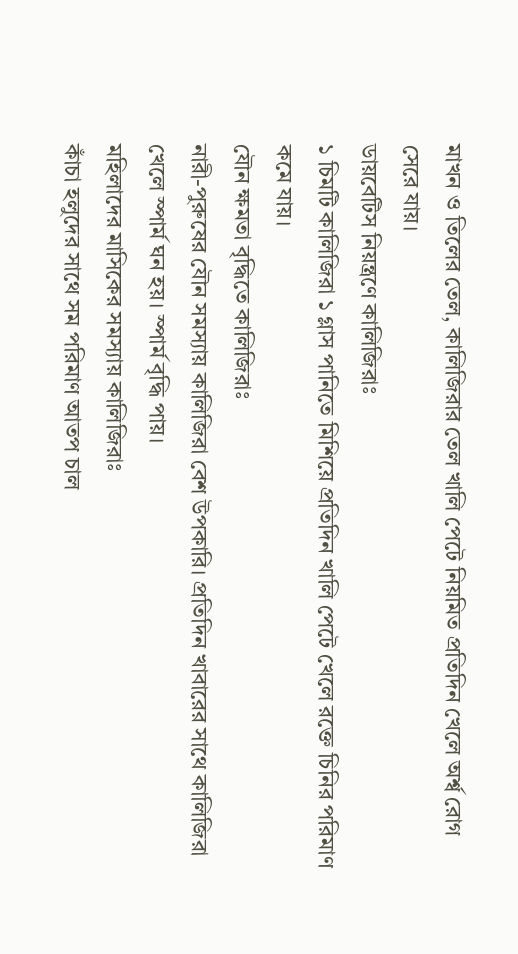মাখন ও তিলের তেল, কালিজিরার তেল খালি পেটে নিয়মিত প্রতিদিন খেলে অর্শ্ব রোগ সেরে যায়।
ডায়বেটিস নিয়ন্ত্রণে কালিজিরাঃ
১ চিমটি কালিজিরা ১ গ্লাস পানিতে মিশিয়ে প্রতিদিন খালি পেটে খেলে রক্তে চিনির পরিমাণ কমে যায়।
যৌন ক্ষমতা বৃদ্ধিতে কালিজিরাঃ
নারী-পুরুষের যৌন সমস্যায় কালিজিরা বেশ উপকারি। প্রতিদিন খাবারের সাথে কালিজিরা খেলে স্পার্ম ঘন হয়। স্পার্ম বৃদ্ধি পায়।
মহিলাদের মাসিকের সমস্যায় কালিজিরাঃ
কাঁচা হলুদের সাথে সম পরিমাণ আতপ চাল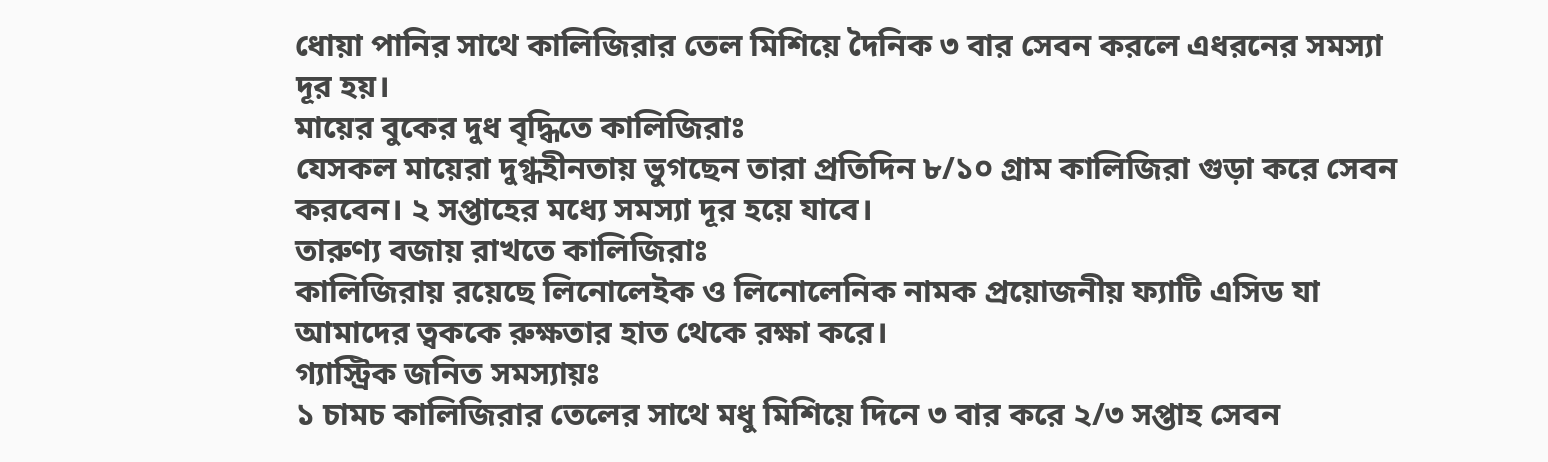ধোয়া পানির সাথে কালিজিরার তেল মিশিয়ে দৈনিক ৩ বার সেবন করলে এধরনের সমস্যা দূর হয়।
মায়ের বুকের দুধ বৃদ্ধিতে কালিজিরাঃ
যেসকল মায়েরা দুগ্ধহীনতায় ভুগছেন তারা প্রতিদিন ৮/১০ গ্রাম কালিজিরা গুড়া করে সেবন করবেন। ২ সপ্তাহের মধ্যে সমস্যা দূর হয়ে যাবে।
তারুণ্য বজায় রাখতে কালিজিরাঃ
কালিজিরায় রয়েছে লিনোলেইক ও লিনোলেনিক নামক প্রয়োজনীয় ফ্যাটি এসিড যা আমাদের ত্বককে রুক্ষতার হাত থেকে রক্ষা করে।
গ্যাস্ট্রিক জনিত সমস্যায়ঃ
১ চামচ কালিজিরার তেলের সাথে মধু মিশিয়ে দিনে ৩ বার করে ২/৩ সপ্তাহ সেবন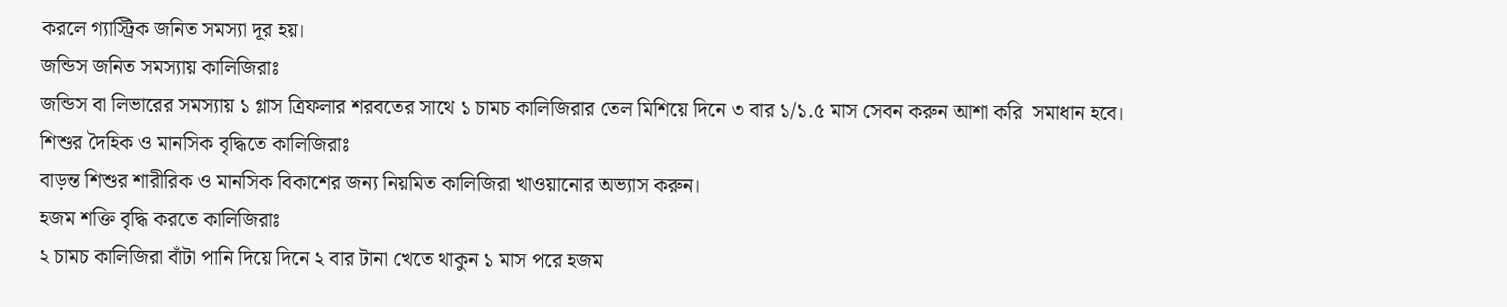করলে গ্যাস্ট্রিক জনিত সমস্যা দূর হয়।
জন্ডিস জনিত সমস্যায় কালিজিরাঃ
জন্ডিস বা লিভারের সমস্যায় ১ গ্লাস ত্রিফলার শরবতের সাথে ১ চামচ কালিজিরার তেল মিশিয়ে দিনে ৩ বার ১/১.৫ মাস সেবন করুন আশা করি  সমাধান হবে।
শিশুর দৈহিক ও মানসিক বৃদ্ধিতে কালিজিরাঃ
বাড়ন্ত শিশুর শারীরিক ও মানসিক বিকাশের জন্য নিয়মিত কালিজিরা খাওয়ানোর অভ্যাস করুন।
হজম শক্তি বৃদ্ধি করতে কালিজিরাঃ
২ চামচ কালিজিরা বাঁটা পানি দিয়ে দিনে ২ বার টানা খেতে থাকুন ১ মাস পরে হজম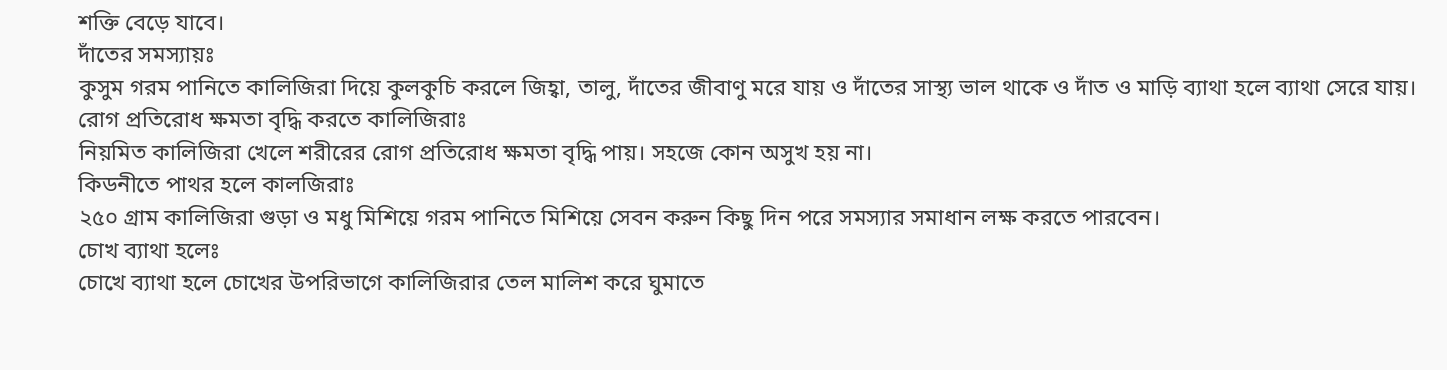শক্তি বেড়ে যাবে।
দাঁতের সমস্যায়ঃ
কুসুম গরম পানিতে কালিজিরা দিয়ে কুলকুচি করলে জিহ্বা, তালু, দাঁতের জীবাণু মরে যায় ও দাঁতের সাস্থ্য ভাল থাকে ও দাঁত ও মাড়ি ব্যাথা হলে ব্যাথা সেরে যায়।
রোগ প্রতিরোধ ক্ষমতা বৃদ্ধি করতে কালিজিরাঃ
নিয়মিত কালিজিরা খেলে শরীরের রোগ প্রতিরোধ ক্ষমতা বৃদ্ধি পায়। সহজে কোন অসুখ হয় না।
কিডনীতে পাথর হলে কালজিরাঃ
২৫০ গ্রাম কালিজিরা গুড়া ও মধু মিশিয়ে গরম পানিতে মিশিয়ে সেবন করুন কিছু দিন পরে সমস্যার সমাধান লক্ষ করতে পারবেন।
চোখ ব্যাথা হলেঃ
চোখে ব্যাথা হলে চোখের উপরিভাগে কালিজিরার তেল মালিশ করে ঘুমাতে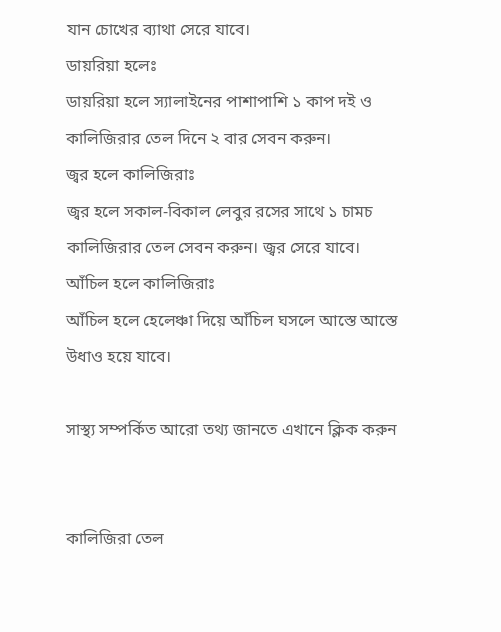যান চোখের ব্যাথা সেরে যাবে।
ডায়রিয়া হলেঃ
ডায়রিয়া হলে স্যালাইনের পাশাপাশি ১ কাপ দই ও কালিজিরার তেল দিনে ২ বার সেবন করুন।
জ্বর হলে কালিজিরাঃ
জ্বর হলে সকাল-বিকাল লেবুর রসের সাথে ১ চামচ কালিজিরার তেল সেবন করুন। জ্বর সেরে যাবে।
আঁচিল হলে কালিজিরাঃ
আঁচিল হলে হেলেঞ্চা দিয়ে আঁচিল ঘসলে আস্তে আস্তে উধাও হয়ে যাবে।

সাস্থ্য সম্পর্কিত আরো তথ্য জানতে এখানে ক্লিক করুন


কালিজিরা তেল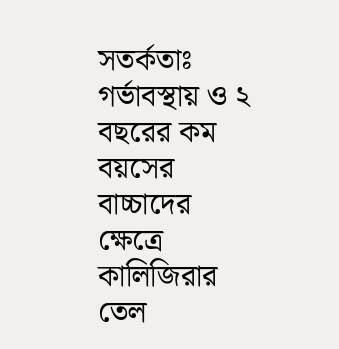সতর্কতাঃ গর্ভাবস্থায় ও ২ বছরের কম বয়সের বাচ্চাদের ক্ষেত্রে কালিজিরার তেল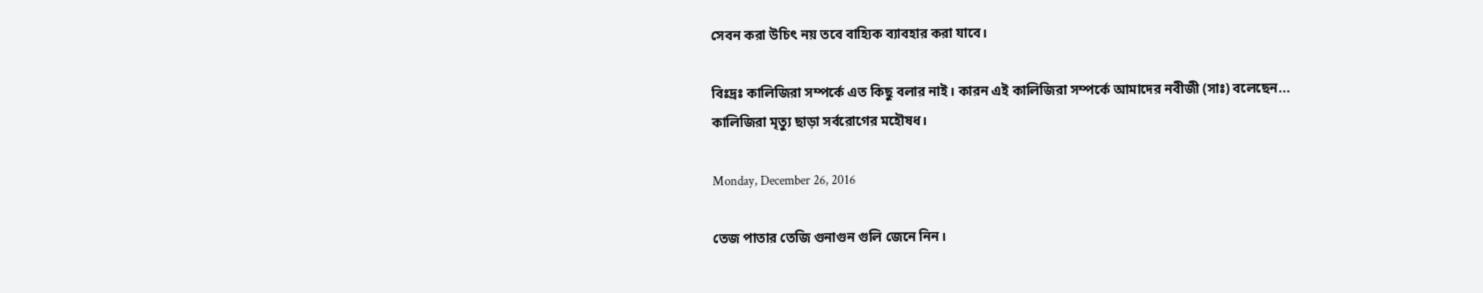সেবন করা উচিৎ নয় তবে বাহ্যিক ব্যাবহার করা যাবে।

বিঃদ্রঃ কালিজিরা সম্পর্কে এত কিছু বলার নাই। কারন এই কালিজিরা সম্পর্কে আমাদের নবীজী (সাঃ) বলেছেন...
কালিজিরা মৃত্যু ছাড়া সর্বরোগের মহৌষধ।

Monday, December 26, 2016

তেজ পাতার তেজি গুনাগুন গুলি জেনে নিন।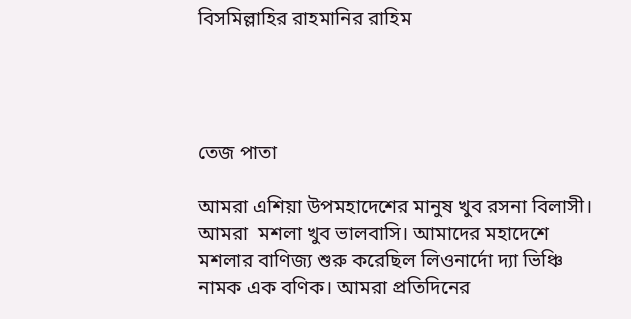বিসমিল্লাহির রাহমানির রাহিম




তেজ পাতা

আমরা এশিয়া উপমহাদেশের মানুষ খুব রসনা বিলাসী। আমরা  মশলা খুব ভালবাসি। আমাদের মহাদেশে মশলার বাণিজ্য শুরু করেছিল লিওনার্দো দ্যা ভিঞ্চি নামক এক বণিক। আমরা প্রতিদিনের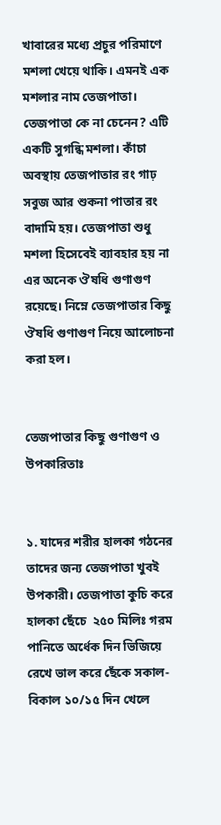খাবারের মধ্যে প্রচুর পরিমাণে মশলা খেয়ে থাকি। এমনই এক মশলার নাম তেজপাতা। তেজপাতা কে না চেনেন? এটি একটি সুগন্ধি মশলা। কাঁচা অবস্থায় তেজপাতার রং গাঢ় সবুজ আর শুকনা পাতার রং বাদামি হয়। তেজপাতা শুধু মশলা হিসেবেই ব্যাবহার হয় না এর অনেক ঔষধি গুণাগুণ রয়েছে। নিম্নে তেজপাতার কিছু ঔষধি গুণাগুণ নিয়ে আলোচনা করা হল।


তেজপাতার কিছু গুণাগুণ ও উপকারিতাঃ


১. যাদের শরীর হালকা গঠনের তাদের জন্য তেজপাতা খুবই উপকারী। তেজপাতা কুচি করে হালকা ছেঁচে  ২৫০ মিলিঃ গরম পানিতে অর্ধেক দিন ভিজিয়ে রেখে ভাল করে ছেঁকে সকাল-বিকাল ১০/১৫ দিন খেলে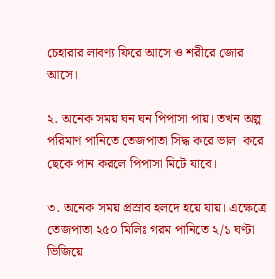চেহারার লাবণ্য ফিরে আসে ও শরীরে জোর আসে।

২. অনেক সময় ঘন ঘন পিপাসা পায়। তখন অল্প পরিমাণ পানিতে তেজপাতা সিদ্ধ করে ভাল  করে ছেকে পান করলে পিপাসা মিটে যাবে।

৩. অনেক সময় প্রস্রাব হলদে হয়ে যায়। এক্ষেত্রে তেজপাতা ২৫০ মিলিঃ গরম পানিতে ২/১ ঘণ্টা ভিজিয়ে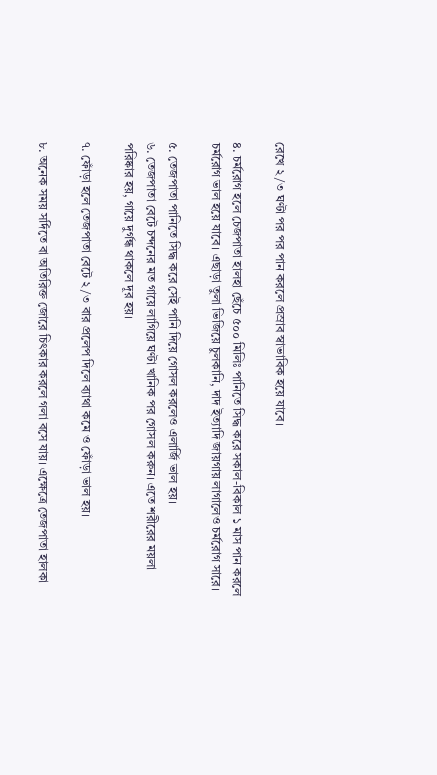রেখে ২/৩ ঘণ্টা পর পর পান করলে প্রস্রাব স্বাভাবিক হয়ে যাবে।

৪. চর্মরোগ হলে চেজপাতা হালহা ছেঁচে ৫০০ মিলিঃ পানিতে সিদ্ধ করে সকাল-বিকাল ১ মাস পান করলে চর্মরোগ ভাল হয়ে যাবে। এছাড়া তুলা ভিজিয়ে চুলকানি, দাদ ইত্যাদি জায়গায় লাগালেও চর্মরোগ সারে।

৫. তেজপাতা পানিতে সিদ্ধ করে সেই পানি দিয়ে গোসল করলেও এলার্জি ভাল হয়।
৬. তেজপাতা বেটে চন্দনের মত গায়ে লাগিয়ে ঘণ্টা খানিক পর গোসল করুন। এতে শরীরের ময়লা পরিষ্কার হয়, গায়ে দুর্গন্ধ থাকলে দূর হয়।

৭. ফোঁড়া হলে তেজপাতা বেটে ২/৩ বার প্রলেপ দিলে ব্যাথা কমে ও ফোঁড়া ভাল হয়।

৮. অনেক সময় সর্দিতে বা অতিরিক্ত জোরে চিৎকার করলে গলা বসে যায়। এক্ষেত্রে তেজপাতা হালকা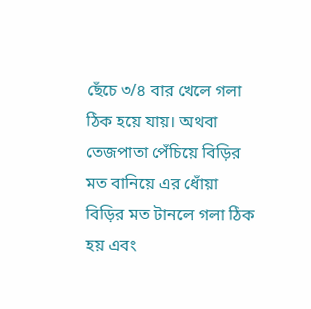ছেঁচে ৩/৪ বার খেলে গলা ঠিক হয়ে যায়। অথবা তেজপাতা পেঁচিয়ে বিড়ির মত বানিয়ে এর ধোঁয়া বিড়ির মত টানলে গলা ঠিক হয় এবং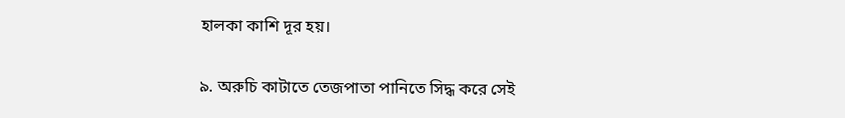হালকা কাশি দূর হয়।

৯. অরুচি কাটাতে তেজপাতা পানিতে সিদ্ধ করে সেই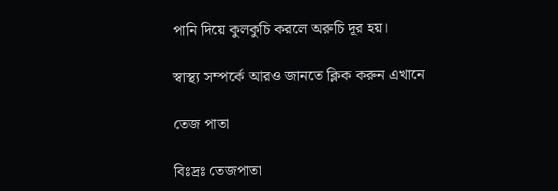পানি দিয়ে কুলকুচি করলে অরুচি দূর হয়।

স্বাস্থ্য সম্পর্কে আরও জানতে ক্লিক করুন এখানে

তেজ পাতা

বিঃদ্রঃ তেজপাতা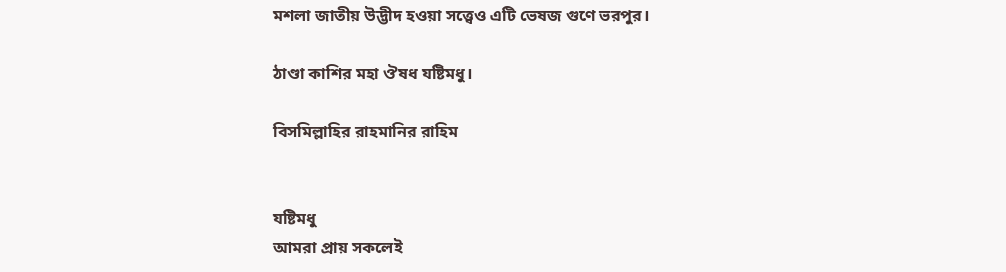মশলা জাতীয় উদ্ভীদ হওয়া সত্ত্বেও এটি ভেষজ গুণে ভরপুর।

ঠাণ্ডা কাশির মহা ঔষধ যষ্টিমধু।

বিসমিল্লাহির রাহমানির রাহিম


যষ্টিমধু
আমরা প্রায় সকলেই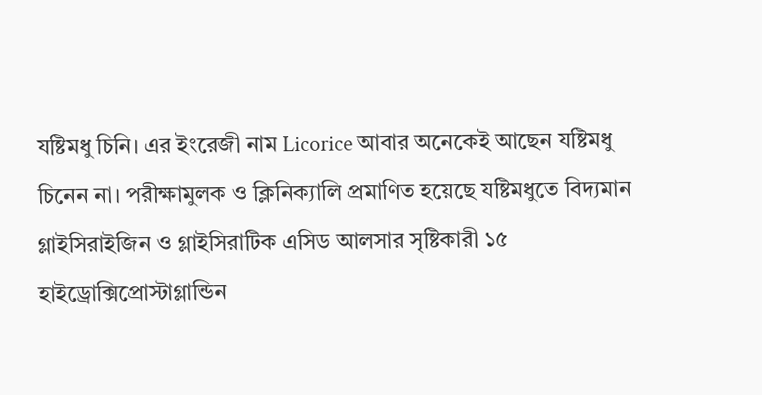যষ্টিমধু চিনি। এর ইংরেজী নাম Licorice আবার অনেকেই আছেন যষ্টিমধু চিনেন না। পরীক্ষামুলক ও ক্লিনিক্যালি প্রমাণিত হয়েছে যষ্টিমধুতে বিদ্যমান গ্লাইসিরাইজিন ও গ্লাইসিরাটিক এসিড আলসার সৃষ্টিকারী ১৫ হাইড্রোক্সিপ্রোস্টাগ্লান্ডিন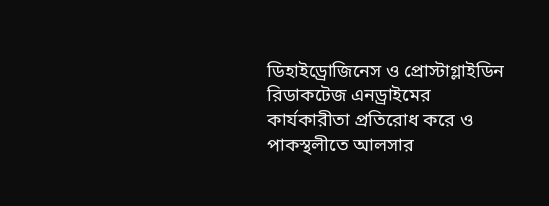ডিহাইড্রোজিনেস ও প্রোস্টাগ্লাইডিন রিডাকটেজ এনড্রাইমের কার্যকারীতা প্রতিরোধ করে ও পাকস্থলীতে আলসার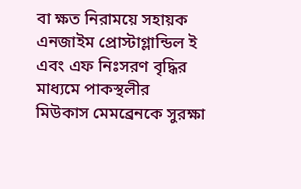বা ক্ষত নিরাময়ে সহায়ক এনজাইম প্রোস্টাগ্লান্ডিল ই এবং এফ নিঃসরণ বৃদ্ধির মাধ্যমে পাকস্থলীর মিউকাস মেমব্রেনকে সুরক্ষা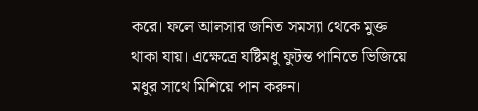করে। ফলে আলসার জনিত সমস্যা থেকে মুক্ত থাকা যায়। এক্ষেত্রে যষ্টিমধু ফুটন্ত পানিতে ভিজিয়ে মধুর সাথে মিশিয়ে পান করুন।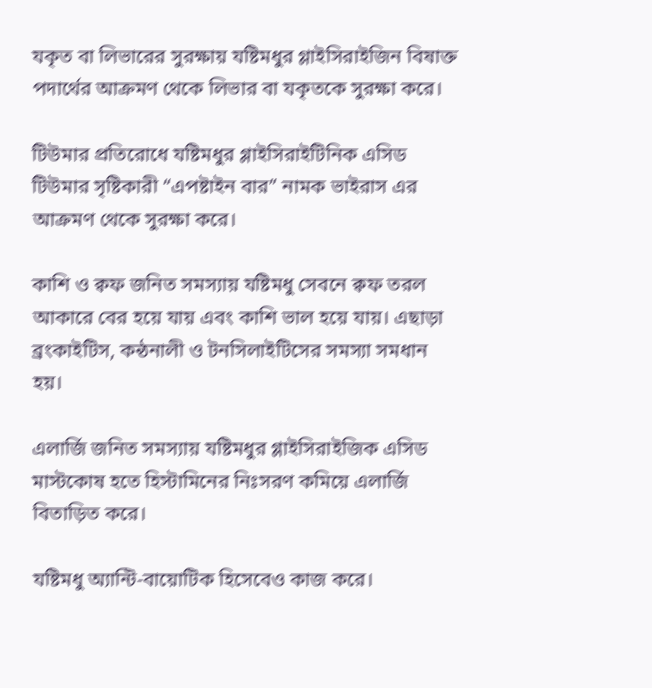যকৃত বা লিভারের সুরক্ষায় যষ্টিমধুর গ্লাইসিরাইজিন বিষাক্ত পদার্থের আক্রমণ থেকে লিভার বা যকৃতকে সুরক্ষা করে।

টিউমার প্রতিরোধে যষ্টিমধুর গ্লাইসিরাইটিনিক এসিড টিউমার সৃষ্টিকারী “এপষ্টাইন বার” নামক ভাইরাস এর আক্রমণ থেকে সুরক্ষা করে।

কাশি ও ক্বফ জনিত সমস্যায় যষ্টিমধু সেবনে ক্বফ তরল আকারে বের হয়ে যায় এবং কাশি ভাল হয়ে যায়। এছাড়া ব্রংকাইটিস, কন্ঠনালী ও টনসিলাইটিসের সমস্যা সমধান হয়।

এলার্জি জনিত সমস্যায় যষ্টিমধুর গ্লাইসিরাইজিক এসিড মাস্টকোষ হতে হিস্টামিনের নিঃসরণ কমিয়ে এলার্জি বিতাড়িত করে।

যষ্টিমধু অ্যান্টি-বায়োটিক হিসেবেও কাজ করে।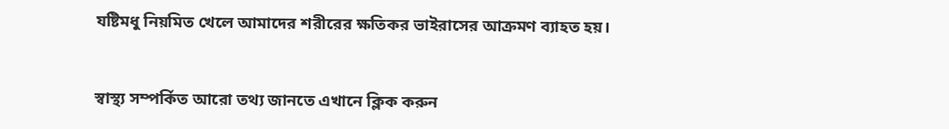যষ্টিমধু নিয়মিত খেলে আমাদের শরীরের ক্ষতিকর ভাইরাসের আক্রমণ ব্যাহত হয়।


স্বাস্থ্য সম্পর্কিত আরো তথ্য জানতে এখানে ক্লিক করুন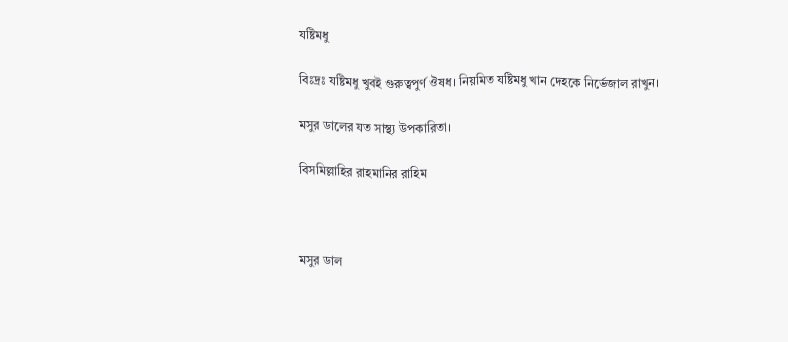যষ্টিমধু

বিঃদ্রঃ যষ্টিমধু খুবই গুরুত্বপুর্ণ ঔষধ। নিয়মিত যষ্টিমধু খান দেহকে নির্ভেজাল রাখুন।

মসুর ডালের যত সাস্থ্য উপকারিতা।

বিসমিল্লাহির রাহমানির রাহিম



মসুর ডাল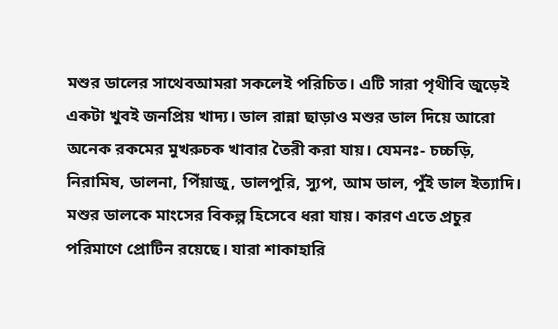মশুর ডালের সাথেবআমরা সকলেই পরিচিত। এটি সারা পৃথীবি জুড়েই একটা খুবই জনপ্রিয় খাদ্য। ডাল রান্না ছাড়াও মশুর ডাল দিয়ে আরো অনেক রকমের মুখরুচক খাবার তৈরী করা যায়। যেমনঃ- চচ্চড়ি, নিরামিষ, ডালনা, পিঁয়াজু, ডালপুরি, স্যুপ, আম ডাল, পুঁই ডাল ইত্যাদি। মশুর ডালকে মাংসের বিকল্প হিসেবে ধরা যায়। কারণ এতে প্রচুর পরিমাণে প্রোটিন রয়েছে। যারা শাকাহারি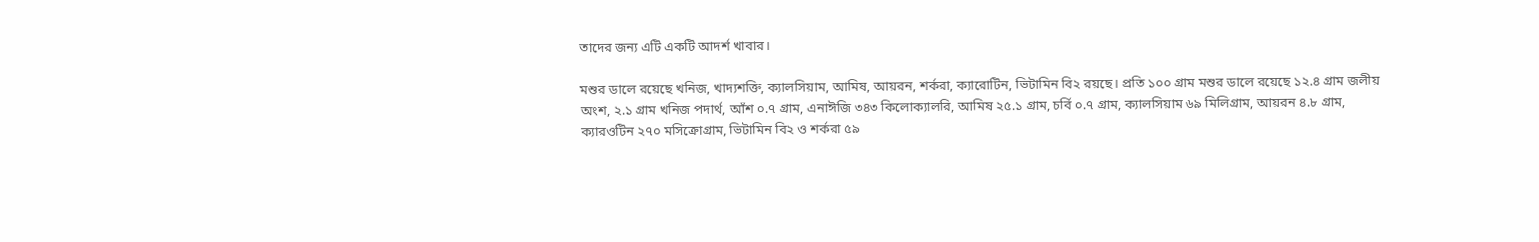তাদের জন্য এটি একটি আদর্শ খাবার।

মশুর ডালে রয়েছে খনিজ, খাদ্যশক্তি, ক্যালসিয়াম, আমিষ, আয়রন, শর্করা, ক্যারোটিন, ভিটামিন বি২ রয়ছে। প্রতি ১০০ গ্রাম মশুর ডালে রয়েছে ১২.৪ গ্রাম জলীয় অংশ, ২.১ গ্রাম খনিজ পদার্থ, আঁশ ০.৭ গ্রাম, এনাঈজি ৩৪৩ কিলোক্যালরি, আমিষ ২৫.১ গ্রাম, চর্বি ০.৭ গ্রাম, ক্যালসিয়াম ৬৯ মিলিগ্রাম, আয়রন ৪.৮ গ্রাম, ক্যারওটিন ২৭০ মসিক্রোগ্রাম, ভিটামিন বি২ ও শর্করা ৫৯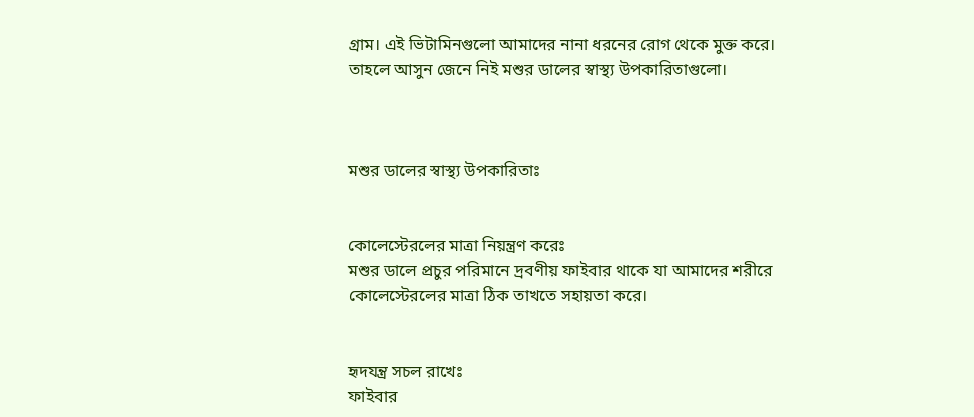গ্রাম। এই ভিটামিনগুলো আমাদের নানা ধরনের রোগ থেকে মুক্ত করে। তাহলে আসুন জেনে নিই মশুর ডালের স্বাস্থ্য উপকারিতাগুলো।



মশুর ডালের স্বাস্থ্য উপকারিতাঃ


কোলেস্টেরলের মাত্রা নিয়ন্ত্রণ করেঃ
মশুর ডালে প্রচুর পরিমানে দ্রবণীয় ফাইবার থাকে যা আমাদের শরীরে কোলেস্টেরলের মাত্রা ঠিক তাখতে সহায়তা করে।


হৃদযন্ত্র সচল রাখেঃ
ফাইবার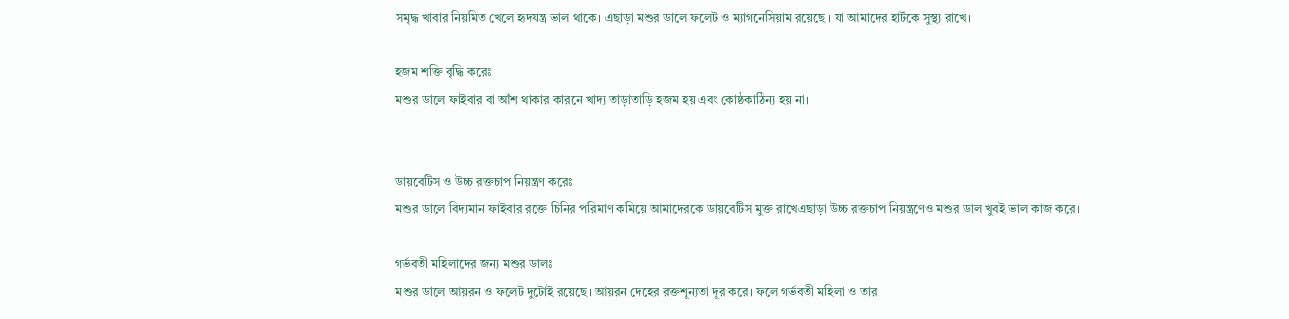সমৃদ্ধ খাবার নিয়মিত খেলে হৃদযন্ত্র ভাল থাকে। এছাড়া মশুর ডালে ফলেট ও ম্যাগনেসিয়াম রয়েছে । যা আমাদের হার্টকে সুস্থ্য রাখে।

হজম শক্তি বৃদ্ধি করেঃ
মশুর ডালে ফাইবার বা আঁশ থাকার কারনে খাদ্য তাড়াতাড়ি হজম হয় এবং কোষ্ঠকাঠিন্য হয় না।


ডায়বেটিস ও উচ্চ রক্তচাপ নিয়ন্ত্রণ করেঃ
মশুর ডালে বিদ্যমান ফাইবার রক্তে চিনির পরিমাণ কমিয়ে আমাদেরকে ডায়বেটিস মুক্ত রাখেএছাড়া উচ্চ রক্তচাপ নিয়ন্ত্রণেও মশুর ডাল খুবই ভাল কাজ করে।

গর্ভবতী মহিলাদের জন্য মশুর ডালঃ
মশুর ডালে আয়রন ও ফলেট দুটোই রয়েছে। আয়রন দেহের রক্তশূন্যতা দূর করে। ফলে গর্ভবতী মহিলা ও তার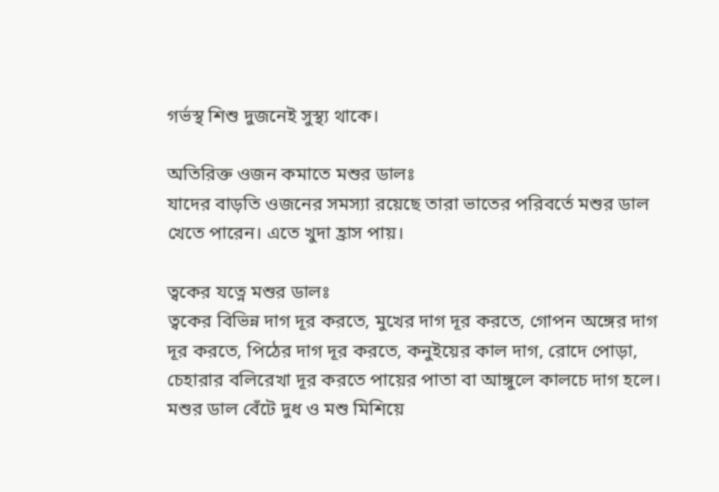গর্ভস্থ শিশু দুজনেই সুস্থ্য থাকে।

অতিরিক্ত ওজন কমাতে মশুর ডালঃ
যাদের বাড়তি ওজনের সমস্যা রয়েছে তারা ভাতের পরিবর্তে মশুর ডাল খেতে পারেন। এতে খুদা হ্রাস পায়।

ত্বকের যত্নে মশুর ডালঃ
ত্বকের বিভিন্ন দাগ দূর করতে, মুখের দাগ দূর করতে, গোপন অঙ্গের দাগ দূর করতে, পিঠের দাগ দূর করতে, কনুইয়ের কাল দাগ, রোদে পোড়া, চেহারার বলিরেখা দূর করতে পায়ের পাতা বা আঙ্গুলে কালচে দাগ হলে। মশুর ডাল বেঁটে দুধ ও মশু মিশিয়ে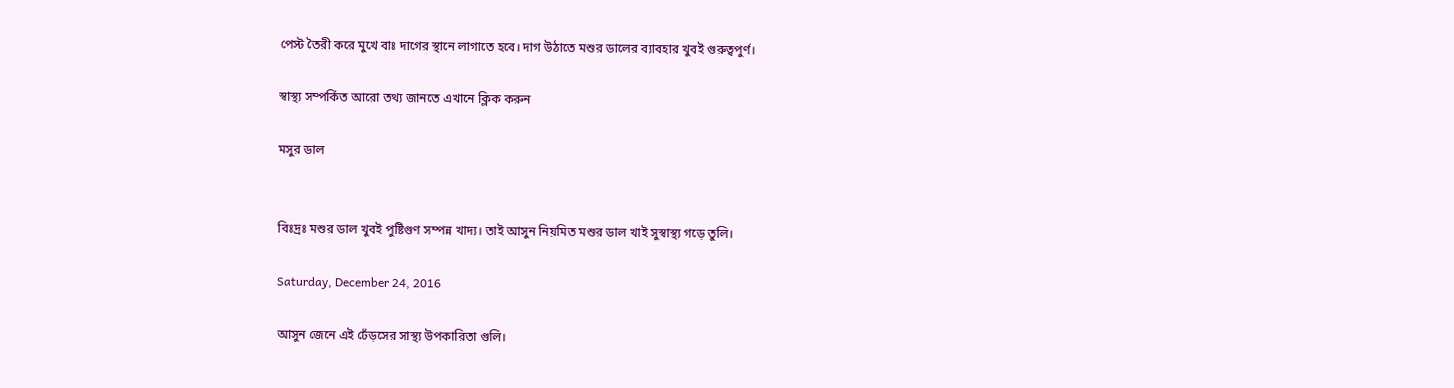পেস্ট তৈরী করে মুখে বাঃ দাগের স্থানে লাগাতে হবে। দাগ উঠাতে মশুর ডালের ব্যাবহার খুবই গুরুত্বপুর্ণ।

স্বাস্থ্য সম্পর্কিত আরো তথ্য জানতে এখানে ক্লিক করুন

মসুর ডাল


বিঃদ্রঃ মশুর ডাল খুবই পুষ্টিগুণ সম্পন্ন খাদ্য। তাই আসুন নিয়মিত মশুর ডাল খাই সুস্বাস্থ্য গড়ে তুলি।

Saturday, December 24, 2016

আসুন জেনে এই ঢেঁড়সের সাস্থ্য উপকারিতা গুলি।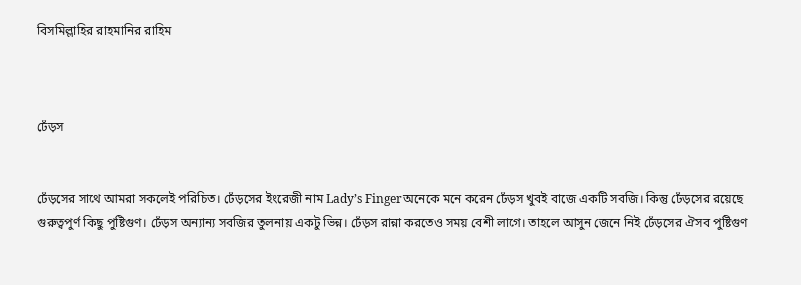বিসমিল্লাহির রাহমানির রাহিম



ঢেঁড়স


ঢেঁড়সের সাথে আমরা সকলেই পরিচিত। ঢেঁড়সের ইংরেজী নাম Lady’s Fingerঅনেকে মনে করেন ঢেঁড়স খুবই বাজে একটি সবজি। কিন্তু ঢেঁড়সের রয়েছে গুরুত্বপুর্ণ কিছু পুষ্টিগুণ। ঢেঁড়স অন্যান্য সবজির তুলনায় একটু ভিন্ন। ঢেঁড়স রান্না করতেও সময় বেশী লাগে। তাহলে আসুন জেনে নিই ঢেঁড়সের ঐসব পুষ্টিগুণ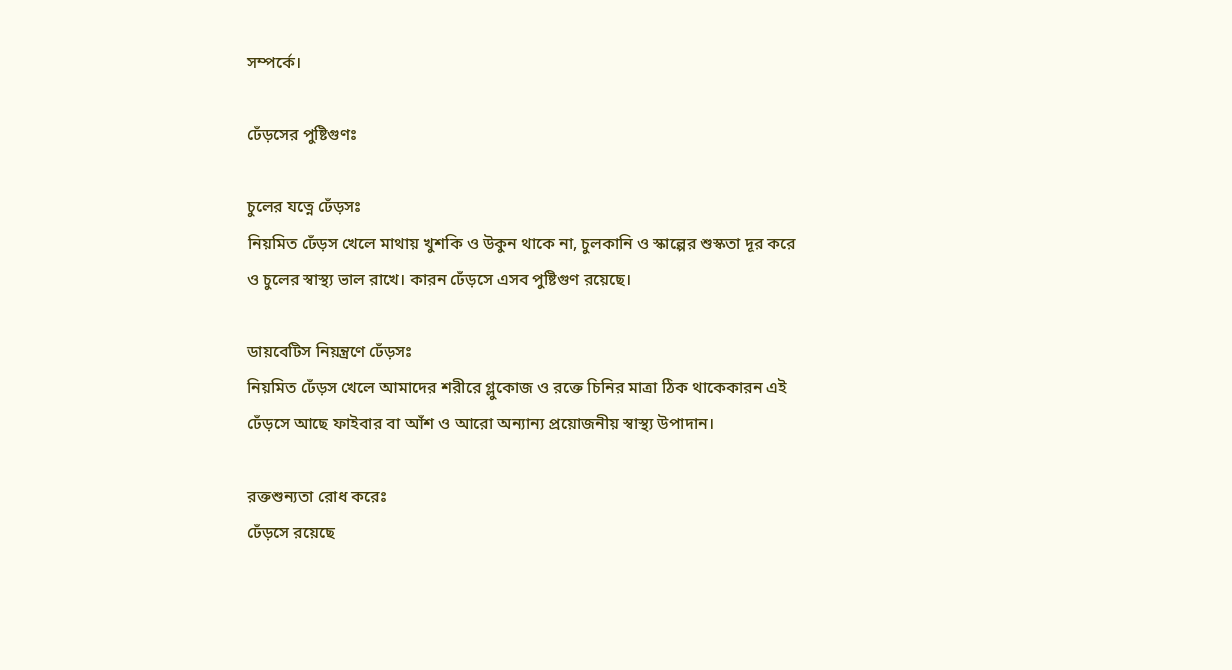সম্পর্কে।

ঢেঁড়সের পুষ্টিগুণঃ

চুলের যত্নে ঢেঁড়সঃ
নিয়মিত ঢেঁড়স খেলে মাথায় খুশকি ও উকুন থাকে না, চুলকানি ও স্কাল্পের শুস্কতা দূর করে ও চুলের স্বাস্থ্য ভাল রাখে। কারন ঢেঁড়সে এসব পুষ্টিগুণ রয়েছে।

ডায়বেটিস নিয়ন্ত্রণে ঢেঁড়সঃ
নিয়মিত ঢেঁড়স খেলে আমাদের শরীরে গ্লুকোজ ও রক্তে চিনির মাত্রা ঠিক থাকেকারন এই ঢেঁড়সে আছে ফাইবার বা আঁশ ও আরো অন্যান্য প্রয়োজনীয় স্বাস্থ্য উপাদান।

রক্তশুন্যতা রোধ করেঃ
ঢেঁড়সে রয়েছে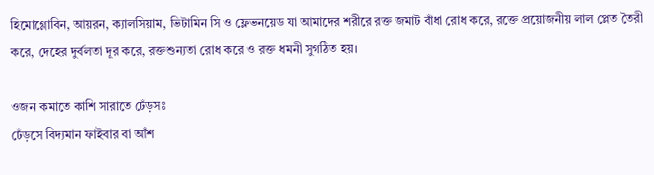হিমোগ্লোবিন, আয়রন, ক্যালসিয়াম, ভিটামিন সি ও ফ্লেভনয়েড যা আমাদের শরীরে রক্ত জমাট বাঁধা রোধ করে, রক্তে প্রয়োজনীয় লাল প্লেত তৈরী করে, দেহের দুর্বলতা দূর করে, রক্তশুন্যতা রোধ করে ও রক্ত ধমনী সুগঠিত হয়।

ওজন কমাতে কাশি সারাতে ঢেঁড়সঃ
ঢেঁড়সে বিদ্যমান ফাইবার বা আঁশ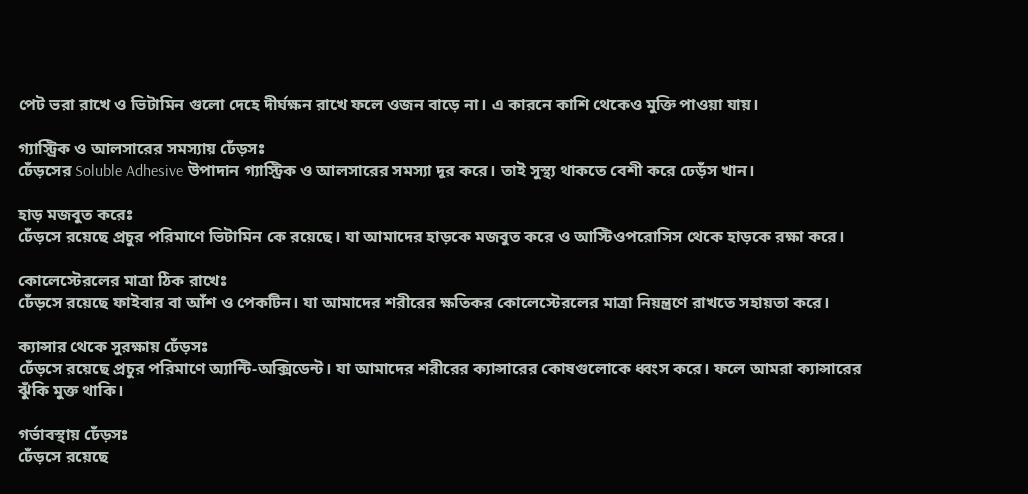পেট ভরা রাখে ও ভিটামিন গুলো দেহে দীর্ঘক্ষন রাখে ফলে ওজন বাড়ে না। এ কারনে কাশি থেকেও মুক্তি পাওয়া যায়।

গ্যাস্ট্রিক ও আলসারের সমস্যায় ঢেঁড়সঃ
ঢেঁড়সের Soluble Adhesive উপাদান গ্যাস্ট্রিক ও আলসারের সমস্যা দূর করে। তাই সুস্থ্য থাকতে বেশী করে ঢেড়ঁস খান।

হাড় মজবুত করেঃ
ঢেঁড়সে রয়েছে প্রচুর পরিমাণে ভিটামিন কে রয়েছে। যা আমাদের হাড়কে মজবুত করে ও আস্টিওপরোসিস থেকে হাড়কে রক্ষা করে।

কোলেস্টেরলের মাত্রা ঠিক রাখেঃ
ঢেঁড়সে রয়েছে ফাইবার বা আঁশ ও পেকটিন। যা আমাদের শরীরের ক্ষতিকর কোলেস্টেরলের মাত্রা নিয়ন্ত্রণে রাখতে সহায়তা করে।

ক্যান্সার থেকে সুরক্ষায় ঢেঁড়সঃ
ঢেঁড়সে রয়েছে প্রচুর পরিমাণে অ্যান্টি-অক্সিডেন্ট। যা আমাদের শরীরের ক্যান্সারের কোষগুলোকে ধ্বংস করে। ফলে আমরা ক্যান্সারের ঝুঁকি মুক্ত থাকি।

গর্ভাবস্থায় ঢেঁড়সঃ
ঢেঁড়সে রয়েছে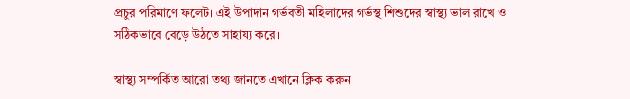প্রচুর পরিমাণে ফলেট। এই উপাদান গর্ভবতী মহিলাদের গর্ভস্থ শিশুদের স্বাস্থ্য ভাল রাখে ও সঠিকভাবে বেড়ে উঠতে সাহায্য করে।

স্বাস্থ্য সম্পর্কিত আরো তথ্য জানতে এখানে ক্লিক করুন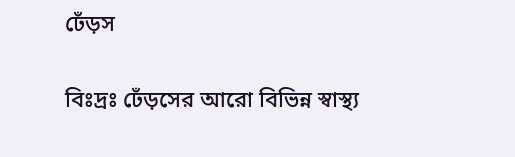ঢেঁড়স

বিঃদ্রঃ ঢেঁড়সের আরো বিভিন্ন স্বাস্থ্য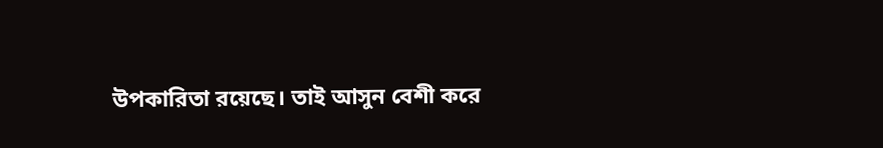উপকারিতা রয়েছে। তাই আসুন বেশী করে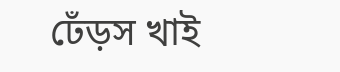ঢেঁড়স খাই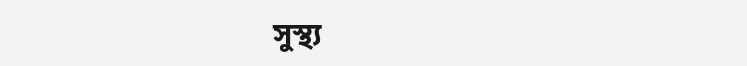সুস্থ্য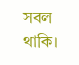সবল থাকি।